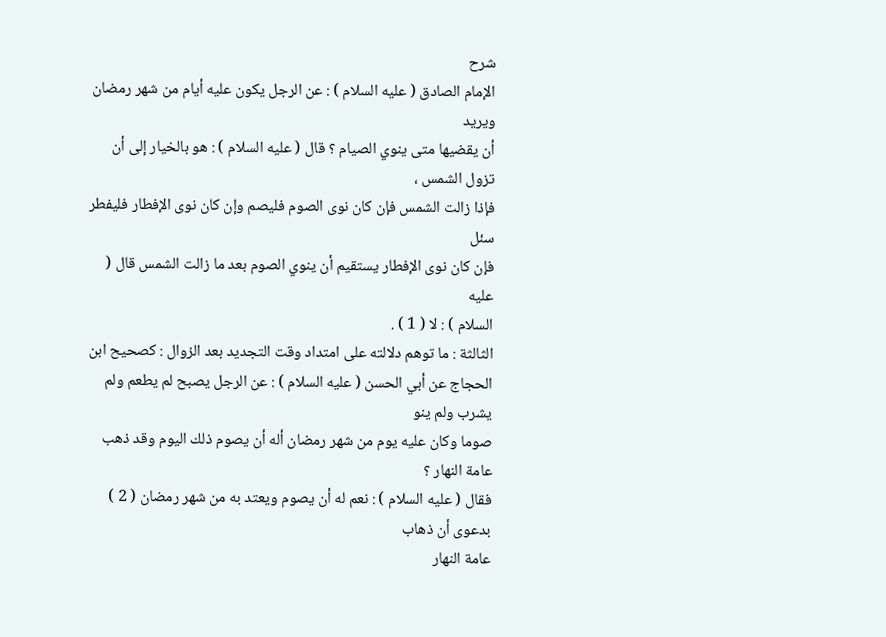شرح
الإمام الصادق ( عليه السلام ) : عن الرجل يكون عليه أيام من شهر رمضان ويريد
أن يقضيها متى ينوي الصيام ؟ قال ( عليه السلام ) : هو بالخيار إلى أن تزول الشمس ،
فإذا زالت الشمس فإن كان نوى الصوم فليصم وإن كان نوى الإفطار فليفطر سئل
فإن كان نوى الإفطار يستقيم أن ينوي الصوم بعد ما زالت الشمس قال ( عليه
السلام ) : لا ( 1 ) .
الثالثة : ما توهم دلالته على امتداد وقت التجديد بعد الزوال : كصحيح ابن
الحجاج عن أبي الحسن ( عليه السلام ) : عن الرجل يصبح لم يطعم ولم يشرب ولم ينو
صوما وكان عليه يوم من شهر رمضان أله أن يصوم ذلك اليوم وقد ذهب عامة النهار ؟
فقال ( عليه السلام ) : نعم له أن يصوم ويعتد به من شهر رمضان ( 2 ) بدعوى أن ذهاب
عامة النهار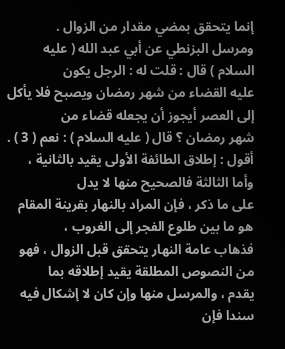إنما يتحقق بمضي مقدار من الزوال .
ومرسل البزنطي عن أبي عبد الله ( عليه السلام ) قال : قلت له : الرجل يكون
عليه القضاء من شهر رمضان ويصبح فلا يأكل إلى العصر أيجوز أن يجعله قضاء من
شهر رمضان ؟ قال ( عليه السلام ) : نعم ( 3 ) . أقول : إطلاق الطائفة الأولى يقيد بالثانية ، وأما الثالثة فالصحيح منها لا يدل
على ما ذكر ، فإن المراد بالنهار بقرينة المقام هو ما بين طلوع الفجر إلى الغروب ،
فذهاب عامة النهار يتحقق قبل الزوال ، فهو من النصوص المطلقة يقيد إطلاقه بما
يقدم ، والمرسل منها وإن كان لا إشكال فيه سندا فإن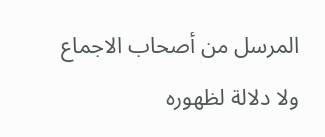المرسل من أصحاب الاجماع
ولا دلالة لظهوره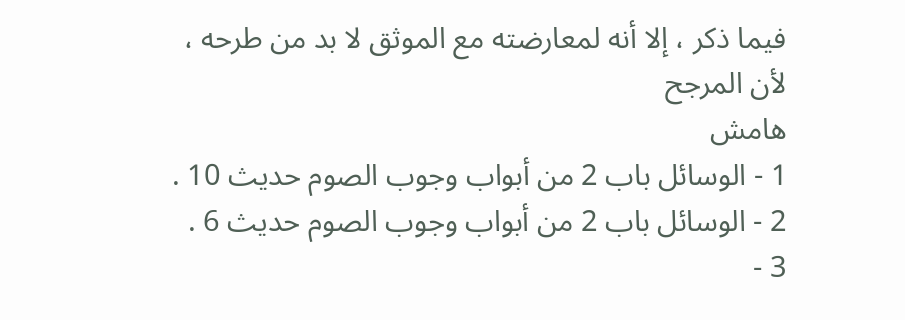فيما ذكر ، إلا أنه لمعارضته مع الموثق لا بد من طرحه ، لأن المرجح
هامش
1 - الوسائل باب 2 من أبواب وجوب الصوم حديث 10 .
2 - الوسائل باب 2 من أبواب وجوب الصوم حديث 6 .
3 -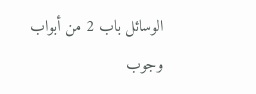الوسائل باب 2 من أبواب وجوب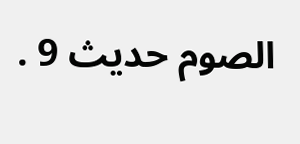الصوم حديث 9 .